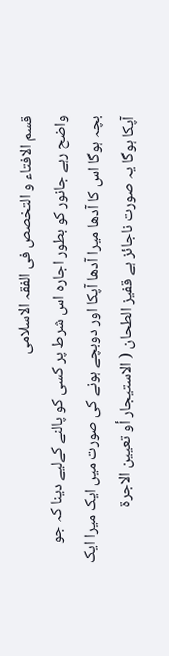قسم الافتاء و التخصص فی الفقہ الاسلامی
واضح رہے جانور کو بطور اجارہ اس شرط پر کسی کو پالنے کےلیے دینا کہ جو بچہ ہوگا اس کا آدھا میرا آدھا آپکا اور دوبچے ہونے کی صورت میں ایک میرا ایک آپکا ہوگا یہ صورت ناجائز ہے قفیز الطحان ( الاستیجار أو تعیین الاجرة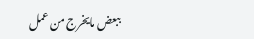ببعض مایخرج من عمل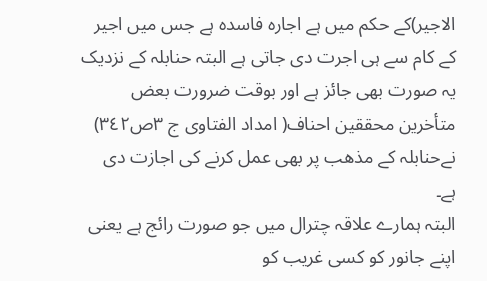الاجیر)کے حکم میں ہے اجارہ فاسدہ ہے جس میں اجیر کے کام سے ہی اجرت دی جاتی ہے البتہ حنابلہ کے نزدیک یہ صورت بھی جائز ہے اور بوقت ضرورت بعض متأخرین محققین احناف( امداد الفتاوی ج ٣ص٣٤٢) نےحنابلہ کے مذھب پر بھی عمل کرنے کی اجازت دی ہے۔
البتہ ہمارے علاقہ چترال میں جو صورت رائج ہے یعنی اپنے جانور کو کسی غریب کو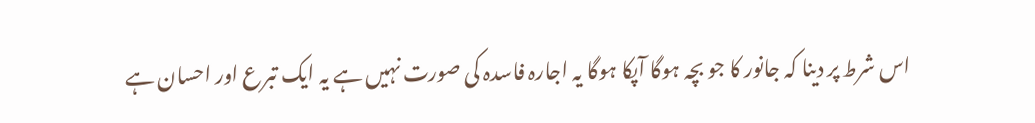اس شرط پر دینا کہ جانور کا جو بچہ ہوگا آپکا ہوگا یہ اجارہ فاسدہ کی صورت نہیں ہے یہ ایک تبرع اور احسان ہے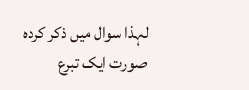لہذا سوال میں ذکر کردہ صورت ایک تبرع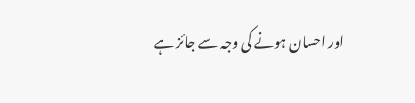اور احسان ہونے کی وجہ سے جائز ہے